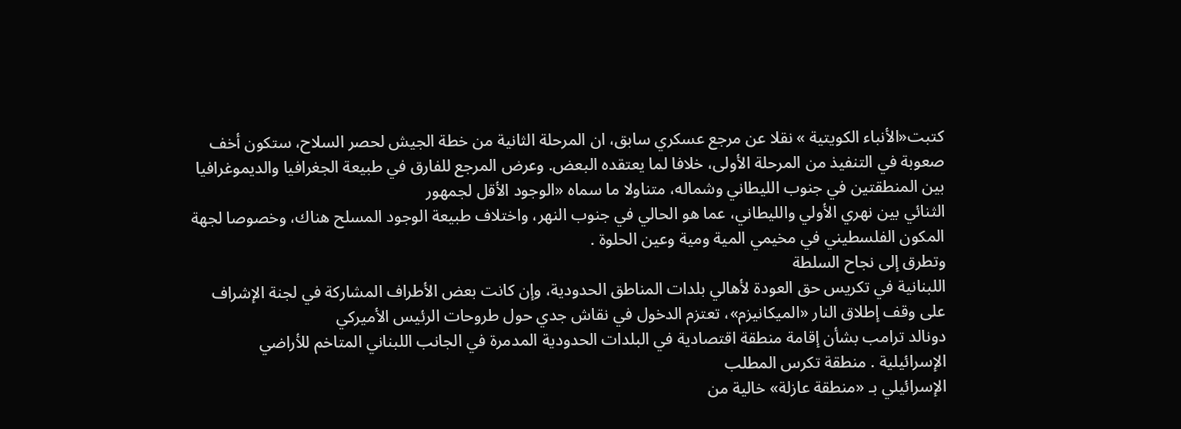كتبت«الأنباء الكويتية » نقلا عن مرجع عسكري سابق، ان المرحلة الثانية من خطة الجيش لحصر السلاح، ستكون أخف صعوبة في التنفيذ من المرحلة الأولى، خلافا لما يعتقده البعض. وعرض المرجع للفارق في طبيعة الجغرافيا والديموغرافيا بين المنطقتين في جنوب الليطاني وشماله، متناولا ما سماه «الوجود الأقل لجمهور
الثنائي بين نهري الأولي والليطاني، عما هو الحالي في جنوب النهر، واختلاف طبيعة الوجود المسلح هناك، وخصوصا لجهة المكون الفلسطيني في مخيمي المية ومية وعين الحلوة .
وتطرق إلى نجاح السلطة
اللبنانية في تكريس حق العودة لأهالي بلدات المناطق الحدودية، وإن كانت بعض الأطراف المشاركة في لجنة الإشراف على وقف إطلاق النار «الميكانيزم»، تعتزم الدخول في نقاش جدي حول طروحات الرئيس الأميركي
دونالد ترامب بشأن إقامة منطقة اقتصادية في البلدات الحدودية المدمرة في الجانب اللبناني المتاخم للأراضي
الإسرائيلية . منطقة تكرس المطلب
الإسرائيلي بـ «منطقة عازلة» خالية من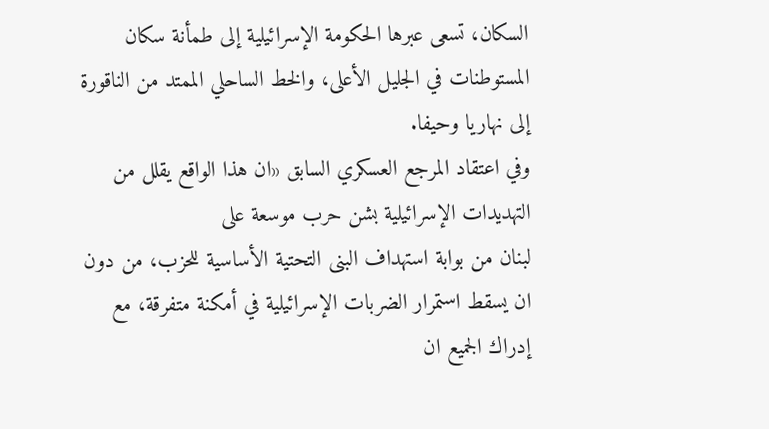السكان، تسعى عبرها الحكومة الإسرائيلية إلى طمأنة سكان المستوطنات في الجليل الأعلى، والخط الساحلي الممتد من الناقورة إلى نهاريا وحيفا.
وفي اعتقاد المرجع العسكري السابق «ان هذا الواقع يقلل من التهديدات الإسرائيلية بشن حرب موسعة على
لبنان من بوابة استهداف البنى التحتية الأساسية للحزب، من دون ان يسقط استمرار الضربات الإسرائيلية في أمكنة متفرقة، مع إدراك الجميع ان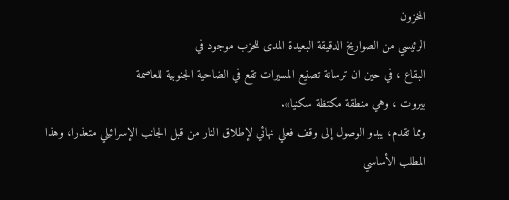المخزون
الرئيسي من الصواريخ الدقيقة البعيدة المدى للحزب موجود في
البقاع ، في حين ان ترسانة تصنيع المسيرات تقع في الضاحية الجنوبية للعاصمة
بيروت ، وهي منطقة مكتظة سكنيا».
ومما تقدم، يبدو الوصول إلى وقف فعلي نهائي لإطلاق النار من قبل الجانب الإسرائيلي متعذرا، وهذا المطلب الأساسي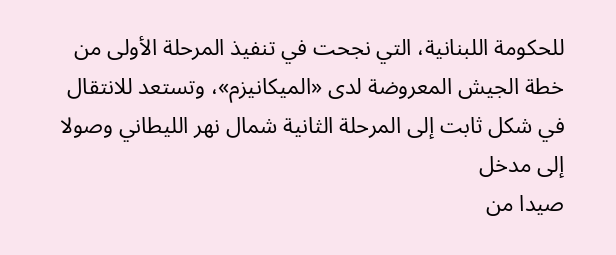للحكومة اللبنانية، التي نجحت في تنفيذ المرحلة الأولى من خطة الجيش المعروضة لدى «الميكانيزم»، وتستعد للانتقال في شكل ثابت إلى المرحلة الثانية شمال نهر الليطاني وصولا إلى مدخل
صيدا من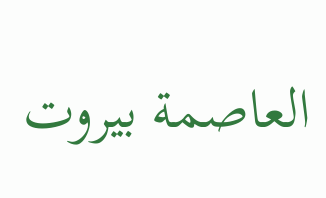العاصمة بيروت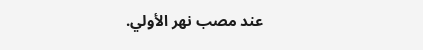عند مصب نهر الأولي.